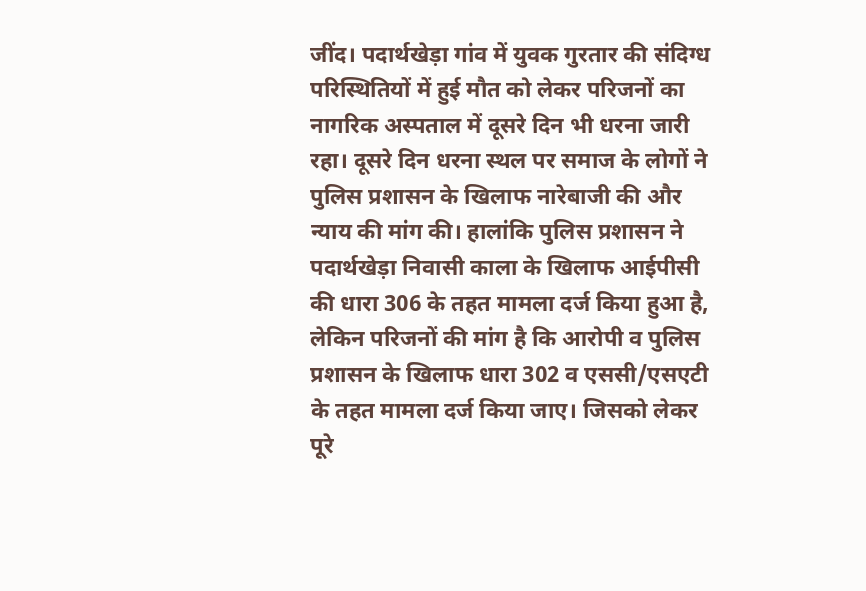जींद। पदार्थखेड़ा गांव में युवक गुरतार की संदिग्ध परिस्थितियों में हुई मौत को लेकर परिजनों का नागरिक अस्पताल में दूसरे दिन भी धरना जारी रहा। दूसरे दिन धरना स्थल पर समाज के लोगों ने पुलिस प्रशासन के खिलाफ नारेबाजी की और न्याय की मांग की। हालांकि पुलिस प्रशासन ने पदार्थखेड़ा निवासी काला के खिलाफ आईपीसी की धारा 306 के तहत मामला दर्ज किया हुआ है, लेकिन परिजनों की मांग है कि आरोपी व पुलिस प्रशासन के खिलाफ धारा 302 व एससी/एसएटी के तहत मामला दर्ज किया जाए। जिसको लेकर पूरे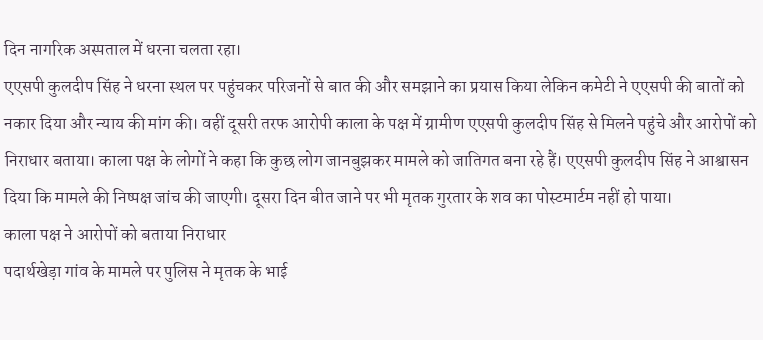दिन नागरिक अस्पताल में धरना चलता रहा।
एएसपी कुलदीप सिंह ने धरना स्थल पर पहुंचकर परिजनों से बात की और समझाने का प्रयास किया लेकिन कमेटी ने एएसपी की बातों को नकार दिया और न्याय की मांग की। वहीं दूसरी तरफ आरोपी काला के पक्ष में ग्रामीण एएसपी कुलदीप सिंह से मिलने पहुंचे और आरोपों को निराधार बताया। काला पक्ष के लोगों ने कहा कि कुछ लोग जानबुझकर मामले को जातिगत बना रहे हैं। एएसपी कुलदीप सिंह ने आश्वासन दिया कि मामले की निष्पक्ष जांच की जाएगी। दूसरा दिन बीत जाने पर भी मृतक गुरतार के शव का पोस्टमार्टम नहीं हो पाया।
काला पक्ष ने आरोपों को बताया निराधार
पदार्थखेड़ा गांव के मामले पर पुलिस ने मृतक के भाई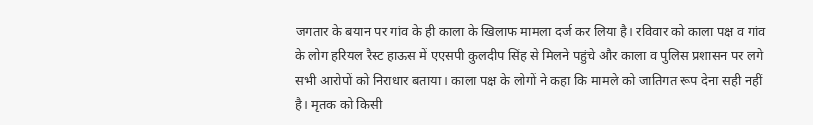जगतार के बयान पर गांव के ही काला के खिलाफ मामला दर्ज कर लिया है। रविवार को काला पक्ष व गांव के लोग हरियल रैस्ट हाऊस में एएसपी कुलदीप सिंह से मिलने पहुंचे और काला व पुलिस प्रशासन पर लगे सभी आरोपों को निराधार बताया। काला पक्ष के लोगों ने कहा कि मामले को जातिगत रूप देना सही नहीं है। मृतक को किसी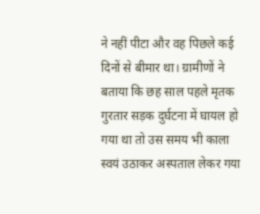ने नहीं पीटा और वह पिछले कई दिनों से बीमार था। ग्रामीणों ने बताया कि छह साल पहले मृतक गुरतार सड़क दुर्घटना में घायल हो गया था तो उस समय भी काला स्वयं उठाकर अस्पताल लेकर गया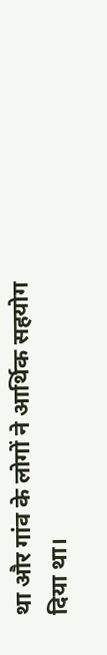था और गांव के लोगों ने आर्थिक सहयोग दिया था।